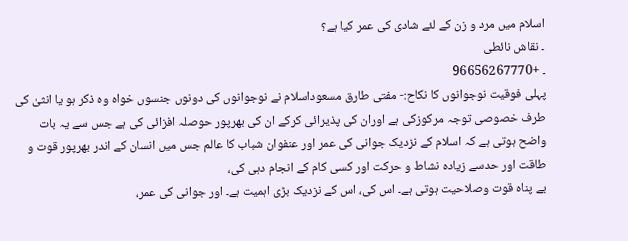اسلام میں مرد و زن کے لئے شادی کی عمر کیا ہے؟
۔ نقاش نائطی
۔ +96656267770
پہلی فوقیت نوجوانوں کا نکاح:- مفتی طارق مسعوداسلام نے نوجوانوں کی دونوں جنسوں خواہ وہ ذکر ہو یا انثیٰ کی طرف خصوصی توجہ مرکوزکی ہے اوران کی پذیرائی کرکے ان کی بھرپور حوصلہ افزائی کی ہے جس سے یہ بات واضح ہوتی ہے کہ اسلام کے نزدیک جوانی کی عمر اور عنفوان شباب کا عالم جس میں انسان کے اندر بھرپور قوت و طاقت اور حدسے زیادہ نشاط و حرکت اور کسی کام کے انجام دہی کی،
بے پناہ قوت وصلاحیت ہوتی ہے۔ اس کی، اس کے نزدیک بڑی اہمیت ہے۔ اور جوانی کی عمر،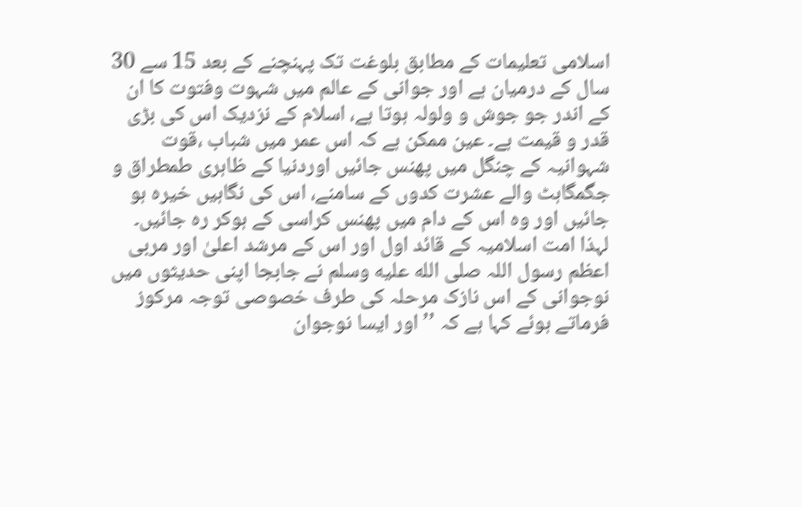اسلامی تعلیمات کے مطابق بلوغت تک پہنچنے کے بعد 15 سے 30 سال کے درمیان ہے اور جوانی کے عالم میں شہوت وفتوت کا ان کے اندر جو جوش و ولولہ ہوتا ہے، اسلام کے نزدیک اس کی بڑی قدر و قیمت ہے۔ عین ممکن ہے کہ اس عمر میں شباب ،قوت شہوانیہ کے چنگل میں پھنس جائیں اوردنیا کے ظاہری طمطراق و جگمگاہٹ والے عشرت کدوں کے سامنے، اس کی نگاہیں خیرہ ہو جائیں اور وہ اس کے دام میں پھنس کراسی کے ہوکر رہ جائیں۔
لہذا امت اسلامیہ کے قائد اول اور اس کے مرشد اعلیٰ اور مربی اعظم رسول اللہ صلى الله عليه وسلم نے جابجا اپنی حدیثوں میں نوجوانی کے اس نازک مرحلہ کی طرف خصوصی توجہ مرکوز فرماتے ہوئے کہا ہے کہ ’’اور ایسا نوجوان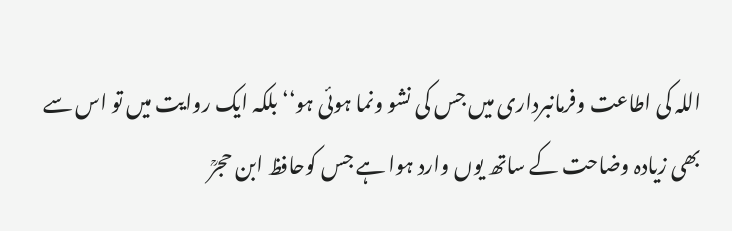اللہ کی اطاعت وفرمانبرداری میں جس کی نشو ونما ہوئی ہو‘‘ بلکہ ایک روایت میں تو اس سے بھی زیادہ وضاحت کے ساتھ یوں وارد ہوا ہے جس کوحافظ ابن حجرؒ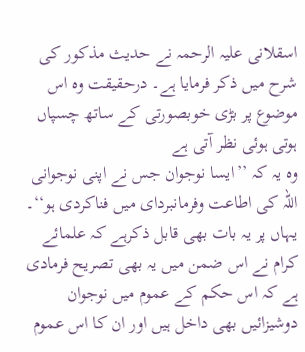اسقلانی علیہ الرحمہ نے حدیث مذکور کی شرح میں ذکر فرمایا ہے۔ درحقیقت وہ اس موضوع پر بڑی خوبصورتی کے ساتھ چسپاں ہوتی ہوئی نظر آتی ہے
وہ یہ کہ ’’ایسا نوجوان جس نے اپنی نوجوانی اللہ کی اطاعت وفرمانبردای میں فناکردی ہو‘‘۔ یہاں پر یہ بات بھی قابل ذکرہے کہ علمائے کرام نے اس ضمن میں یہ بھی تصریح فرمادی ہے کہ اس حکم کے عموم میں نوجوان دوشیزائیں بھی داخل ہیں اور ان کا اس عموم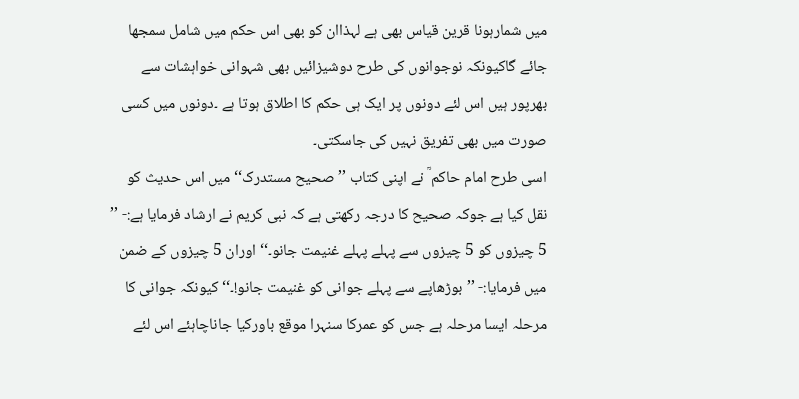میں شمارہونا قرین قیاس بھی ہے لہذاان کو بھی اس حکم میں شامل سمجھا جائے گاکیونکہ نوجوانوں کی طرح دوشیزائیں بھی شہوانی خواہشات سے بھرپور ہیں اس لئے دونوں پر ایک ہی حکم کا اطلاق ہوتا ہے ۔دونوں میں کسی صورت میں بھی تفریق نہیں کی جاسکتی۔
اسی طرح امام حاکم ؒ نے اپنی کتاب ’’صحیح مستدرک‘‘ میں اس حدیث کو نقل کیا ہے جوکہ صحیح کا درجہ رکھتی ہے کہ نبی کریم نے ارشاد فرمایا ہے:- ’’ 5 چیزوں کو 5 چیزوں سے پہلے پہلے غنیمت جانو۔‘‘ اوران 5 چیزوں کے ضمن میں فرمایا:- ’’بوڑھاپے سے پہلے جوانی کو غنیمت جانو!۔‘‘ کیونکہ جوانی کا مرحلہ ایسا مرحلہ ہے جس کو عمرکا سنہرا موقع باورکیا جاناچاہئے اس لئے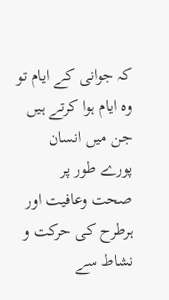کہ جوانی کے ایام تو وہ ایام ہوا کرتے ہیں جن میں انسان پورے طور پر صحت وعافیت اور ہرطرح کی حرکت و نشاط سے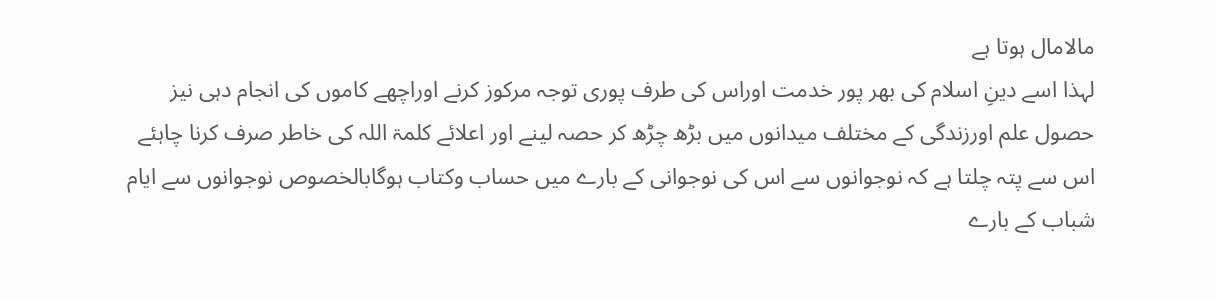مالامال ہوتا ہے
لہذا اسے دینِ اسلام کی بھر پور خدمت اوراس کی طرف پوری توجہ مرکوز کرنے اوراچھے کاموں کی انجام دہی نیز حصول علم اورزندگی کے مختلف میدانوں میں بڑھ چڑھ کر حصہ لینے اور اعلائے کلمۃ اللہ کی خاطر صرف کرنا چاہئے اس سے پتہ چلتا ہے کہ نوجوانوں سے اس کی نوجوانی کے بارے میں حساب وکتاب ہوگابالخصوص نوجوانوں سے ایام شباب کے بارے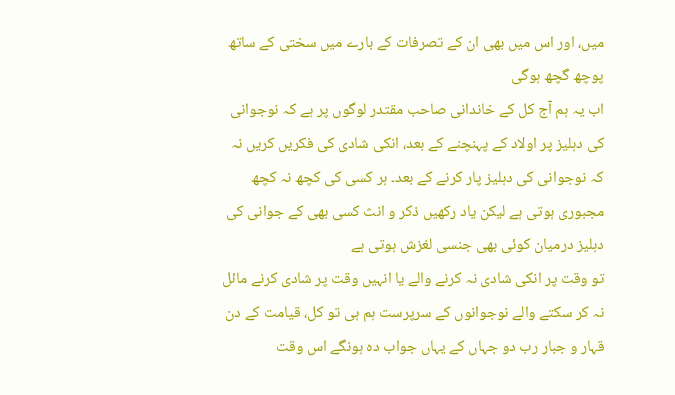میں، اور اس میں بھی ان کے تصرفات کے بارے میں سختی کے ساتھ پوچھ گچھ ہوگی
اب یہ ہم آج کل کے خاندانی صاحب مقتدر لوگوں پر ہے کہ نوجوانی کی دہلیز پر اولاد کے پہنچنے کے بعد، انکی شادی کی فکریں کریں نہ کہ نوجوانی کی دہلیز پار کرنے کے بعد۔ ہر کسی کی کچھ نہ کچھ مجبوری ہوتی ہے لیکن یاد رکھیں ذکر و انث کسی بھی کے جوانی کی دہلیز درمیان کوئی بھی جنسی لغزش ہوتی ہے
تو وقت پر انکی شادی نہ کرنے والے یا انہیں وقت پر شادی کرنے مائل نہ کر سکتے والے نوجوانوں کے سرپرست ہم ہی تو کل، قیامت کے دن قہار و جبار رب دو جہاں کے یہاں جواب دہ ہونگے اس وقت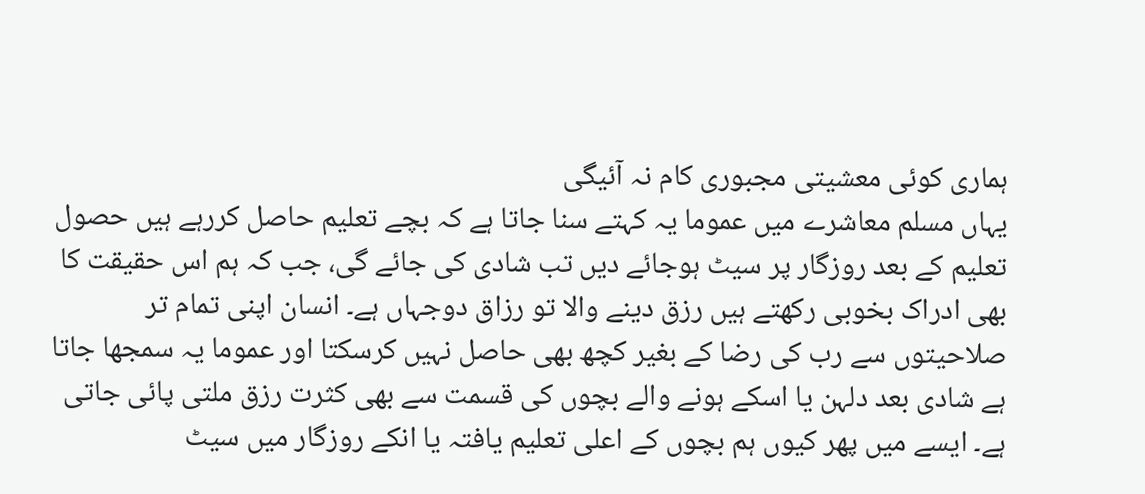ہماری کوئی معشیتی مجبوری کام نہ آئیگی
یہاں مسلم معاشرے میں عموما یہ کہتے سنا جاتا ہے کہ بچے تعلیم حاصل کررہے ہیں حصول تعلیم کے بعد روزگار پر سیٹ ہوجائے دیں تب شادی کی جائے گی، جب کہ ہم اس حقیقت کا بھی ادراک بخوبی رکھتے ہیں رزق دینے والا تو رزاق دوجہاں ہے۔ انسان اپنی تمام تر صلاحیتوں سے رب کی رضا کے بغیر کچھ بھی حاصل نہیں کرسکتا اور عموما یہ سمجھا جاتا ہے شادی بعد دلہن یا اسکے ہونے والے بچوں کی قسمت سے بھی کثرت رزق ملتی پائی جاتی ہے۔ ایسے میں پھر کیوں ہم بچوں کے اعلی تعلیم یافتہ یا انکے روزگار میں سیٹ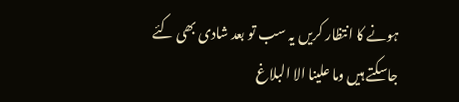ہونے کا انتظار کریں یہ سب تو بعد شادی بھی کئے جاسکتے ہیں وما علینا الا البلاغ